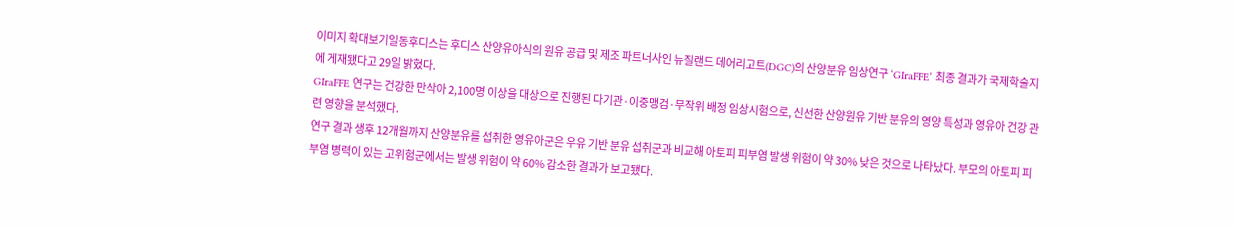이미지 확대보기일동후디스는 후디스 산양유아식의 원유 공급 및 제조 파트너사인 뉴질랜드 데어리고트(DGC)의 산양분유 임상연구 ‘GIraFFE’ 최종 결과가 국제학술지에 게재됐다고 29일 밝혔다.
GIraFFE 연구는 건강한 만삭아 2,100명 이상을 대상으로 진행된 다기관·이중맹검·무작위 배정 임상시험으로, 신선한 산양원유 기반 분유의 영양 특성과 영유아 건강 관련 영향을 분석했다.
연구 결과 생후 12개월까지 산양분유를 섭취한 영유아군은 우유 기반 분유 섭취군과 비교해 아토피 피부염 발생 위험이 약 30% 낮은 것으로 나타났다. 부모의 아토피 피부염 병력이 있는 고위험군에서는 발생 위험이 약 60% 감소한 결과가 보고됐다.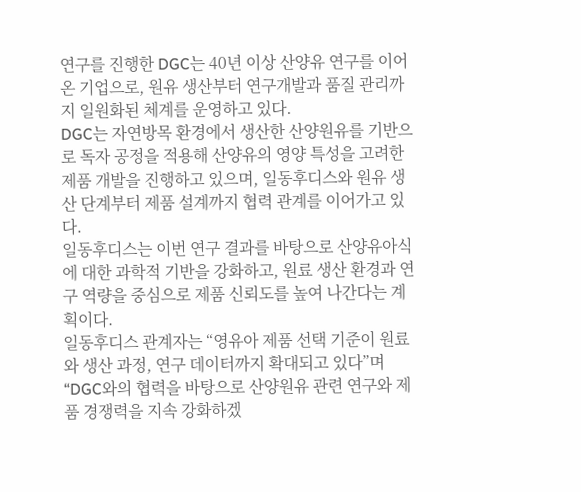연구를 진행한 DGC는 40년 이상 산양유 연구를 이어온 기업으로, 원유 생산부터 연구개발과 품질 관리까지 일원화된 체계를 운영하고 있다.
DGC는 자연방목 환경에서 생산한 산양원유를 기반으로 독자 공정을 적용해 산양유의 영양 특성을 고려한 제품 개발을 진행하고 있으며, 일동후디스와 원유 생산 단계부터 제품 설계까지 협력 관계를 이어가고 있다.
일동후디스는 이번 연구 결과를 바탕으로 산양유아식에 대한 과학적 기반을 강화하고, 원료 생산 환경과 연구 역량을 중심으로 제품 신뢰도를 높여 나간다는 계획이다.
일동후디스 관계자는 “영유아 제품 선택 기준이 원료와 생산 과정, 연구 데이터까지 확대되고 있다”며 “DGC와의 협력을 바탕으로 산양원유 관련 연구와 제품 경쟁력을 지속 강화하겠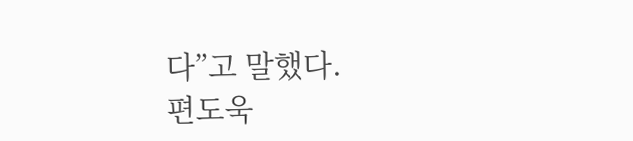다”고 말했다.
편도욱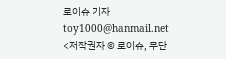로이슈 기자 toy1000@hanmail.net
<저작권자 © 로이슈, 무단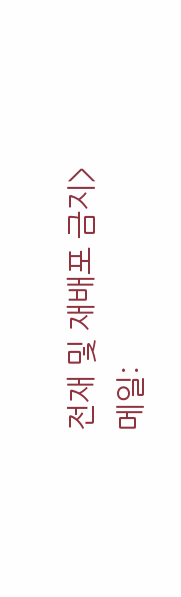전재 및 재배포 금지>
메일: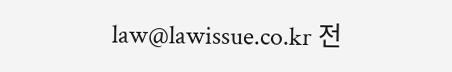law@lawissue.co.kr 전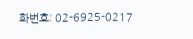화번호: 02-6925-0217